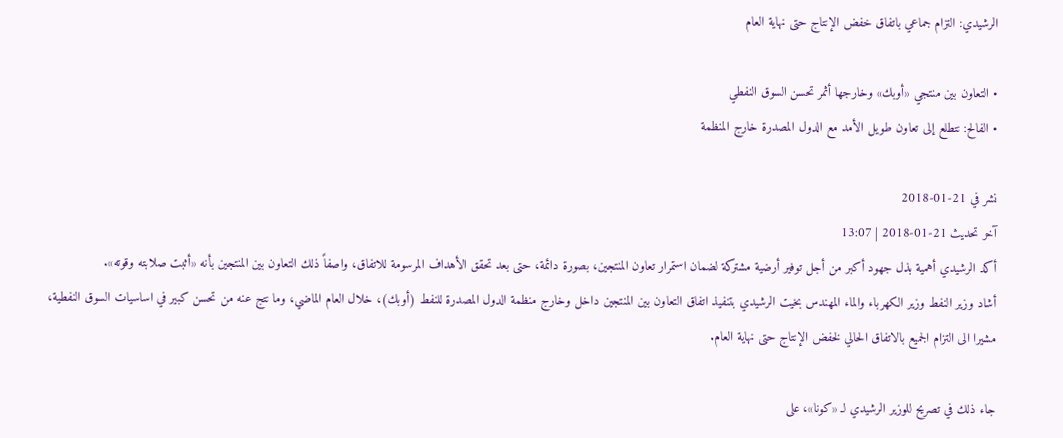الرشيدي: التزام جماعي باتفاق خفض الإنتاج حتى نهاية العام

• التعاون بين منتجي «أوبك» وخارجها أثمر تحسن السوق النفطي
• الفالح: نتطلع إلى تعاون طويل الأمد مع الدول المصدرة خارج المنظمة

نشر في 21-01-2018
آخر تحديث 21-01-2018 | 13:07
أكد الرشيدي أهمية بذل جهود أكبر من أجل توفير أرضية مشتركة لضمان استمرار تعاون المنتجين، بصورة دائمة، حتى بعد تحقق الأهداف المرسومة للاتفاق، واصفاً ذلك التعاون بين المنتجين بأنه «أثبت صلابته وقوته».
أشاد وزير النفط وزير الكهرباء والماء المهندس بخيت الرشيدي بتنفيذ اتفاق التعاون بين المنتجين داخل وخارج منظمة الدول المصدرة للنفط (أوبك)، خلال العام الماضي، وما نتج عنه من تحسن كبير في اساسيات السوق النفطية، مشيرا الى التزام الجميع بالاتفاق الحالي لخفض الإنتاج حتى نهاية العام.

جاء ذلك في تصريح للوزير الرشيدي لـ «كونا»، على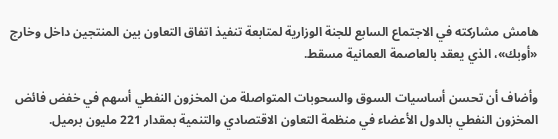هامش مشاركته في الاجتماع السابع للجنة الوزارية لمتابعة تنفيذ اتفاق التعاون بين المنتجين داخل وخارج «أوبك»، الذي يعقد بالعاصمة العمانية مسقط.

وأضاف أن تحسن أساسيات السوق والسحوبات المتواصلة من المخزون النفطي أسهم في خفض فائض المخزون النفطي بالدول الأعضاء في منظمة التعاون الاقتصادي والتنمية بمقدار 221 مليون برميل.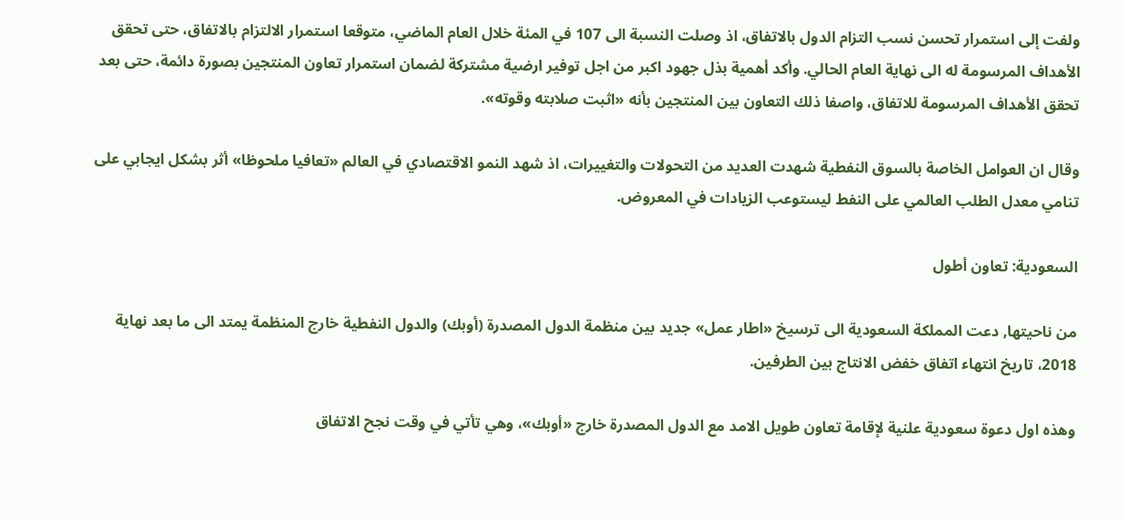ولفت إلى استمرار تحسن نسب التزام الدول بالاتفاق، اذ وصلت النسبة الى 107 في المئة خلال العام الماضي، متوقعا استمرار الالتزام بالاتفاق، حتى تحقق الأهداف المرسومة له الى نهاية العام الحالي. وأكد أهمية بذل جهود اكبر من اجل توفير ارضية مشتركة لضمان استمرار تعاون المنتجين بصورة دائمة، حتى بعد تحقق الأهداف المرسومة للاتفاق، واصفا ذلك التعاون بين المنتجين بأنه «اثبت صلابته وقوته».

وقال ان العوامل الخاصة بالسوق النفطية شهدت العديد من التحولات والتغييرات، اذ شهد النمو الاقتصادي في العالم «تعافيا ملحوظا» أثر بشكل ايجابي على تنامي معدل الطلب العالمي على النفط ليستوعب الزيادات في المعروض.

السعودية: تعاون أطول

من ناحيتها, دعت المملكة السعودية الى ترسيخ «اطار عمل» جديد بين منظمة الدول المصدرة (أوبك) والدول النفطية خارج المنظمة يمتد الى ما بعد نهاية 2018، تاريخ انتهاء اتفاق خفض الانتاج بين الطرفين.

وهذه اول دعوة سعودية علنية لإقامة تعاون طويل الامد مع الدول المصدرة خارج «أوبك»، وهي تأتي في وقت نجح الاتفاق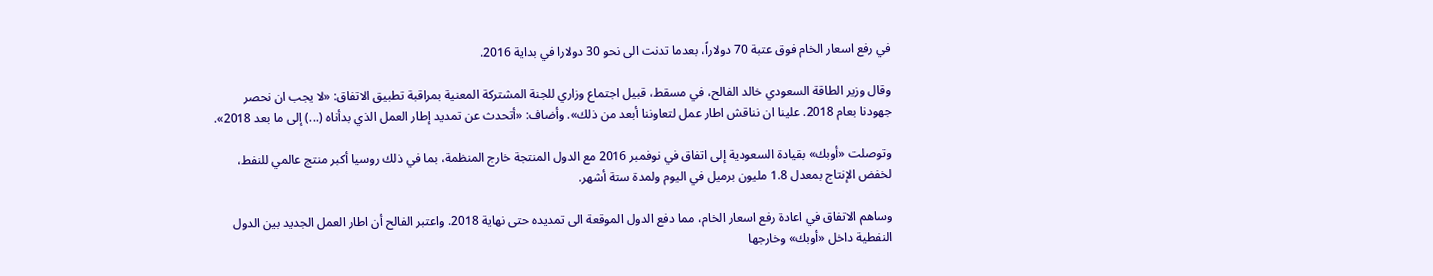في رفع اسعار الخام فوق عتبة 70 دولاراً، بعدما تدنت الى نحو 30 دولارا في بداية 2016.

وقال وزير الطاقة السعودي خالد الفالح، في مسقط، قبيل اجتماع وزاري للجنة المشتركة المعنية بمراقبة تطبيق الاتفاق: «لا يجب ان نحصر جهودنا بعام 2018. علينا ان نناقش اطار عمل لتعاوننا أبعد من ذلك». وأضاف: «أتحدث عن تمديد إطار العمل الذي بدأناه (...) إلى ما بعد 2018».

وتوصلت «أوبك» بقيادة السعودية إلى اتفاق في نوفمبر 2016 مع الدول المنتجة خارج المنظمة، بما في ذلك روسيا أكبر منتج عالمي للنفط، لخفض الإنتاج بمعدل 1.8 مليون برميل في اليوم ولمدة ستة أشهر.

وساهم الاتفاق في اعادة رفع اسعار الخام، مما دفع الدول الموقعة الى تمديده حتى نهاية 2018. واعتبر الفالح أن اطار العمل الجديد بين الدول النفطية داخل «أوبك» وخارجها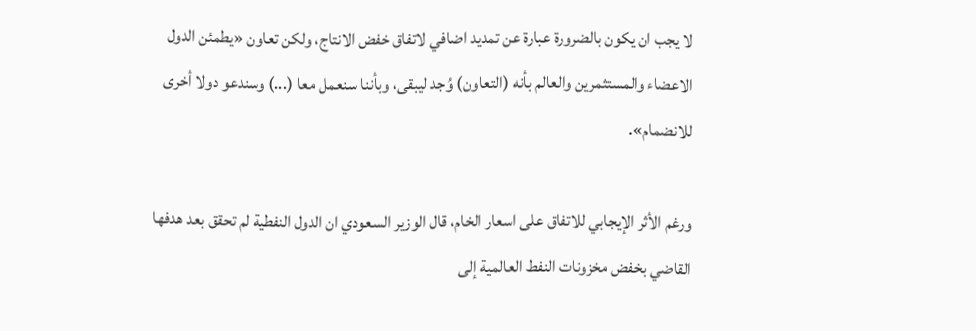لا يجب ان يكون بالضرورة عبارة عن تمديد اضافي لاتفاق خفض الانتاج، ولكن تعاون «يطمئن الدول الاعضاء والمستثمرين والعالم بأنه (التعاون) وُجد ليبقى، وبأننا سنعمل معا (...) وسندعو دولا أخرى للانضمام».

ورغم الأثر الإيجابي للاتفاق على اسعار الخام، قال الوزير السعودي ان الدول النفطية لم تحقق بعد هدفها القاضي بخفض مخزونات النفط العالمية إلى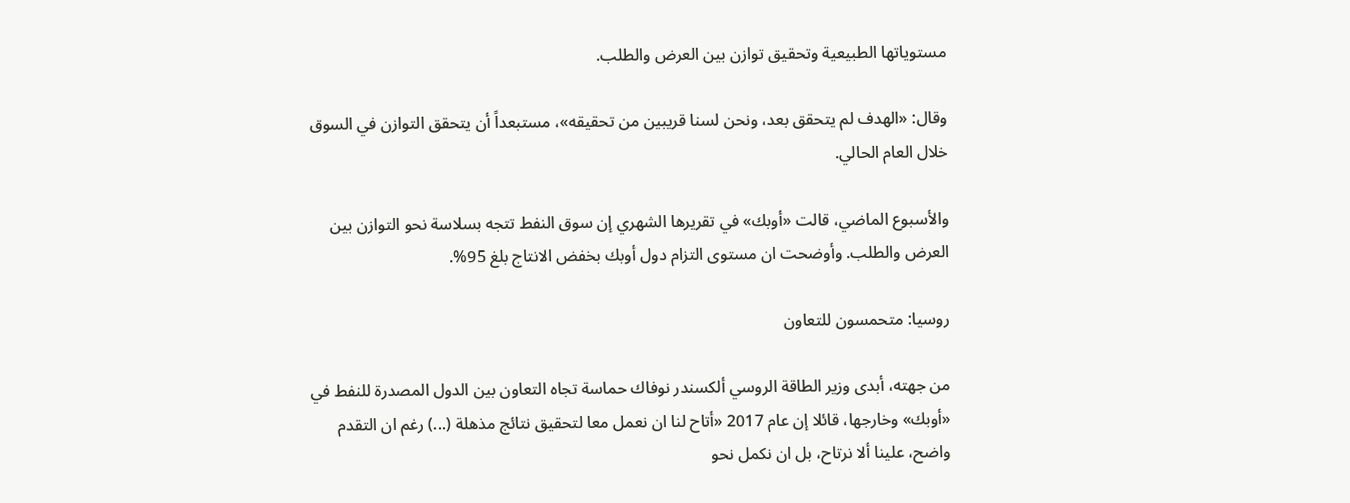مستوياتها الطبيعية وتحقيق توازن بين العرض والطلب.

وقال: «الهدف لم يتحقق بعد، ونحن لسنا قريبين من تحقيقه»، مستبعداً أن يتحقق التوازن في السوق خلال العام الحالي.

والأسبوع الماضي، قالت «أوبك» في تقريرها الشهري إن سوق النفط تتجه بسلاسة نحو التوازن بين العرض والطلب. وأوضحت ان مستوى التزام دول أوبك بخفض الانتاج بلغ 95%.

روسيا: متحمسون للتعاون

من جهته، أبدى وزير الطاقة الروسي ألكسندر نوفاك حماسة تجاه التعاون بين الدول المصدرة للنفط في «أوبك» وخارجها، قائلا إن عام 2017 «أتاح لنا ان نعمل معا لتحقيق نتائج مذهلة (...) رغم ان التقدم واضح، علينا ألا نرتاح، بل ان نكمل نحو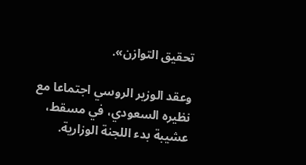تحقيق التوازن».

وعقد الوزير الروسي اجتماعا مع نظيره السعودي، في مسقط، عشيبة بدء اللجنة الوزارية.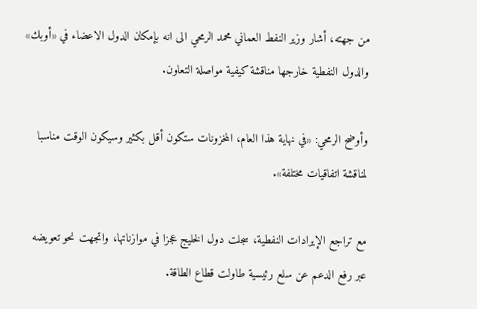من جهته، أشار وزير النفط العماني محمد الرمحي الى انه بإمكان الدول الاعضاء في «أوبك» والدول النفطية خارجها مناقشة كيفية مواصلة التعاون.

وأوضح الرمحي: «في نهاية هذا العام، المخزونات ستكون أقل بكثير وسيكون الوقت مناسبا لمناقشة اتفاقيات مختلفة».

مع تراجع الإيرادات النفطية، سجلت دول الخليج عجزا في موازناتها، واتجهت نحو تعويضه عبر رفع الدعم عن سلع رئيسية طاولت قطاع الطاقة.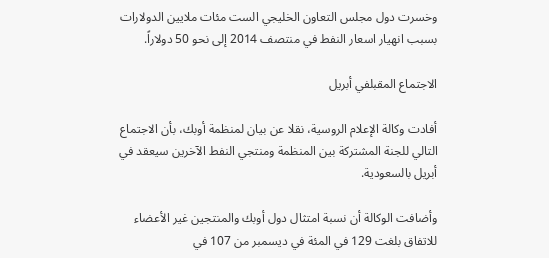وخسرت دول مجلس التعاون الخليجي الست مئات ملايين الدولارات بسبب انهيار اسعار النفط في منتصف 2014 إلى نحو 50 دولاراً.

الاجتماع المقبلفي أبريل

أفادت وكالة الإعلام الروسية، نقلا عن بيان لمنظمة أوبك، بأن الاجتماع التالي للجنة المشتركة بين المنظمة ومنتجي النفط الآخرين سيعقد في أبريل بالسعودية.

وأضافت الوكالة أن نسبة امتثال دول أوبك والمنتجين غير الأعضاء للاتفاق بلغت 129 في المئة في ديسمبر من 107 في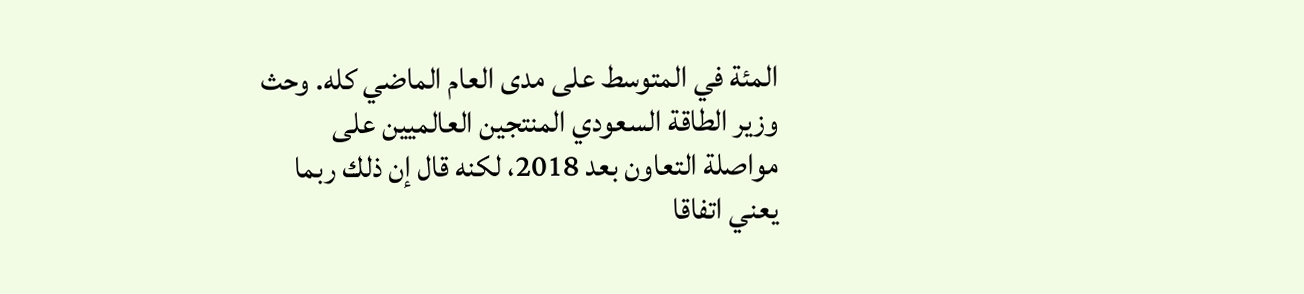المئة في المتوسط على مدى العام الماضي كله. وحث وزير الطاقة السعودي المنتجين العالميين على مواصلة التعاون بعد 2018، لكنه قال إن ذلك ربما يعني اتفاقا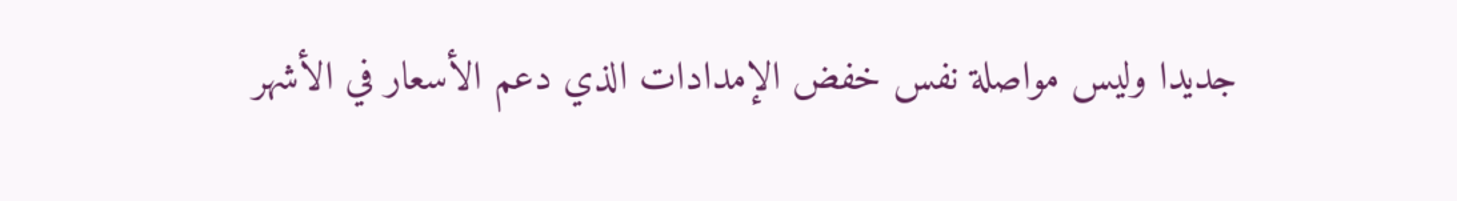جديدا وليس مواصلة نفس خفض الإمدادات الذي دعم الأسعار في الأشهر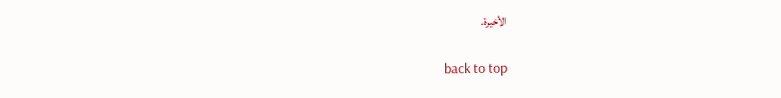الأخيرة.

back to top